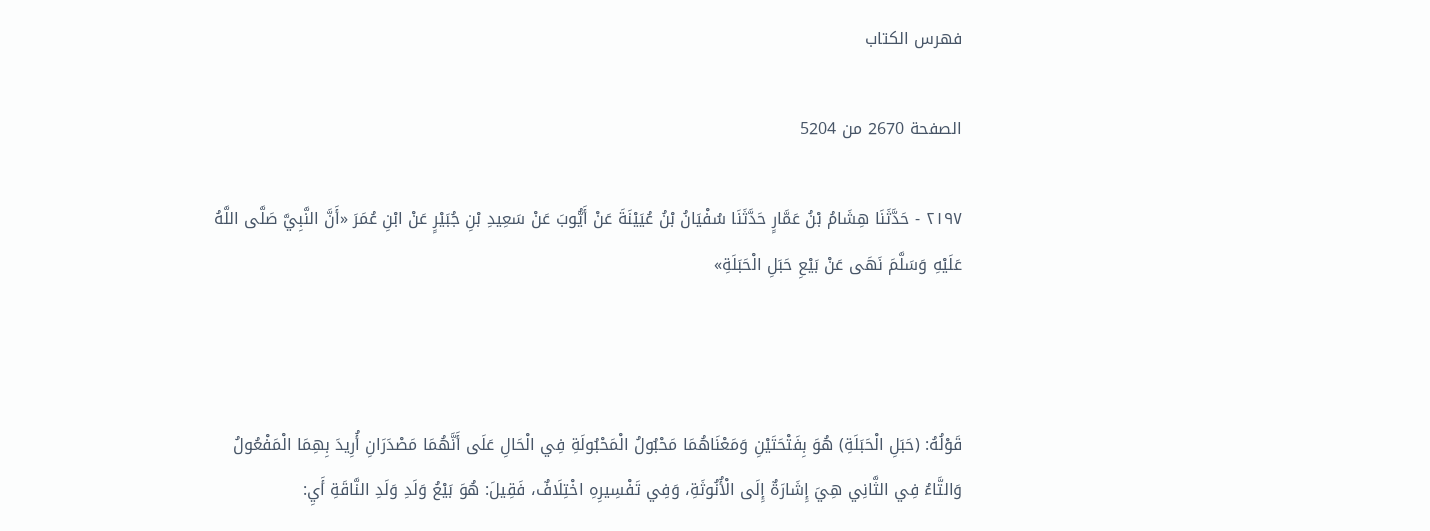فهرس الكتاب

الصفحة 2670 من 5204

٢١٩٧ - حَدَّثَنَا هِشَامُ بْنُ عَمَّارٍ حَدَّثَنَا سُفْيَانُ بْنُ عُيَيْنَةَ عَنْ أَيُّوبَ عَنْ سَعِيدِ بْنِ جُبَيْرٍ عَنْ ابْنِ عُمَرَ «أَنَّ النَّبِيَّ صَلَّى اللَّهُ عَلَيْهِ وَسَلَّمَ نَهَى عَنْ بَيْعِ حَبَلِ الْحَبَلَةِ»



قَوْلُهُ: (حَبَلِ الْحَبَلَةِ) هُوَ بِفَتْحَتَيْنِ وَمَعْنَاهُمَا مَحْبُولُ الْمَحْبُولَةِ فِي الْحَالِ عَلَى أَنَّهُمَا مَصْدَرَانِ أُرِيدَ بِهِمَا الْمَفْعُولُ وَالتَّاءُ فِي الثَّانِي هِيَ إِشَارَةٌ إِلَى الْأُنُوثَةِ، وَفِي تَفْسِيرِهِ اخْتِلَافٌ، فَقِيلَ: هُوَ بَيْعُ وَلَدِ وَلَدِ النَّاقَةِ أَيِ: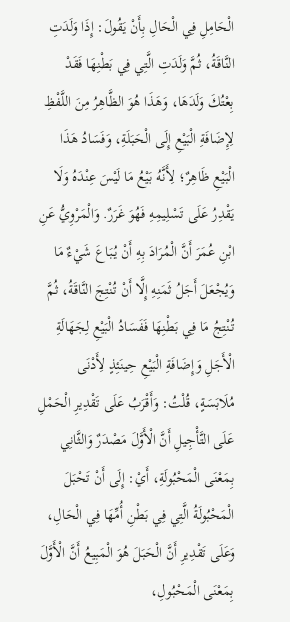الْحَامِلِ فِي الْحَالِ بِأَنْ يَقُولَ: إِذَا وَلَدَتِ النَّاقَةُ، ثُمَّ وَلَدَتِ الَّتِي فِي بَطْنِهَا فَقَدْ بِعْتُكَ وَلَدَهَا، وَهَذَا هُوَ الظَّاهِرُ مِنَ اللَّفْظِ لِإِضَافَةِ الْبَيْعِ إِلَى الْحَبَلَةِ، وَفَسَادُ هَذَا الْبَيْعِ ظَاهِرٌ؛ لِأَنَّهُ بَيْعُ مَا لَيْسَ عِنْدَهُ وَلَا يَقْدِرُ عَلَى تَسْلِيمِهِ فَهُوَ غَرَرٌ. وَالْمَرْوِيُّ عَنِ ابْنِ عُمَرَ أَنَّ الْمُرَادَ بِهِ أَنْ يُبَاعَ شَيْءٌ مَا وَيُجْعَلَ أَجَلُ ثَمَنِهِ إِلَّا أَنْ تُنْتِجَ النَّاقَةُ، ثُمَّ تُنْتِجُ مَا فِي بَطْنِهَا فَفَسَادُ الْبَيْعِ لِجَهَالَةِ الْأَجَلِ وَإِضَافَةِ الْبَيْعِ حِينَئِذٍ لِأَدْنَى مُلَابَسَةٍ، قُلْتُ: وَأَقْرَبُ عَلَى تَقْدِيرِ الْحَمْلِ عَلَى التَّأْجِيلِ أَنَّ الْأَوَّلَ مَصْدَرٌ وَالثَّانِي بِمَعْنَى الْمَحْبُولَةِ، أَيْ: إِلَى أَنْ تَحْبَلَ الْمَحْبُولَةُ الَّتِي فِي بَطْنِ أُمِّهَا فِي الْحَالِ، وَعَلَى تَقْدِيرِ أَنَّ الْحَبَلَ هُوَ الْمَبِيعُ أَنَّ الْأَوَّلَ بِمَعْنَى الْمَحْبُولِ،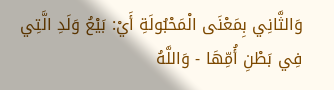وَالثَّانِي بِمَعْنَى الْمَحْبُولَةِ أَيْ: بَيْعُ وَلَدِ الَّتِي فِي بَطْنِ أُمِّهَا - وَاللَّهُ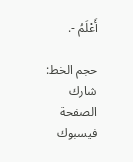أَعْلَمُ -.

حجم الخط:
شارك الصفحة
فيسبوك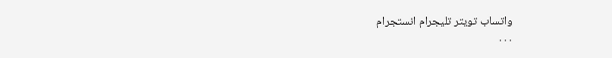واتساب تويتر تليجرام انستجرام
. . .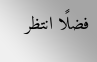فضلًا انتظر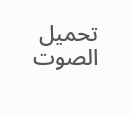تحميل الصوت